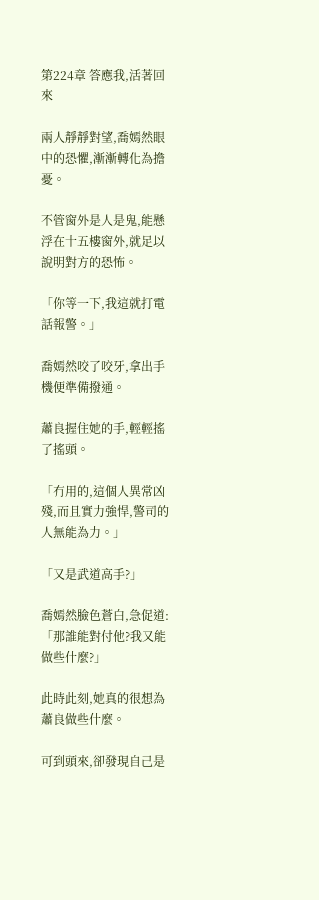第224章 答應我,活著回來

兩人靜靜對望,喬嫣然眼中的恐懼,漸漸轉化為擔憂。

不管窗外是人是鬼,能懸浮在十五樓窗外,就足以說明對方的恐怖。

「你等一下,我這就打電話報警。」

喬嫣然咬了咬牙,拿出手機便準備撥通。

蕭良握住她的手,輕輕搖了搖頭。

「冇用的,這個人異常凶殘,而且實力強悍,警司的人無能為力。」

「又是武道高手?」

喬嫣然臉色蒼白,急促道:「那誰能對付他?我又能做些什麼?」

此時此刻,她真的很想為蕭良做些什麼。

可到頭來,卻發現自己是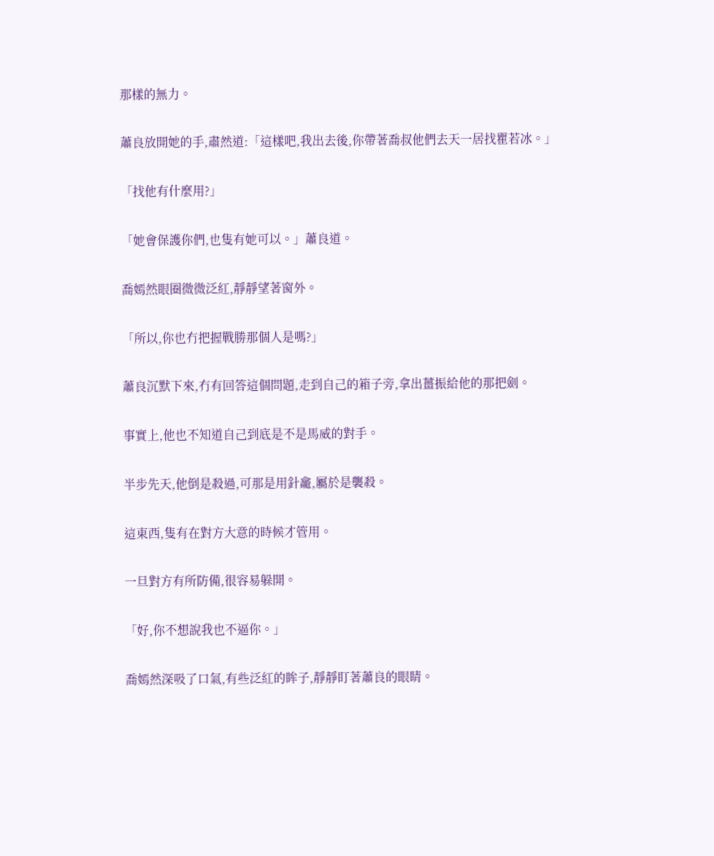那樣的無力。

蕭良放開她的手,肅然道:「這樣吧,我出去後,你帶著喬叔他們去天一居找瞿若冰。」

「找他有什麼用?」

「她會保護你們,也隻有她可以。」蕭良道。

喬嫣然眼圈微微泛紅,靜靜望著窗外。

「所以,你也冇把握戰勝那個人是嗎?」

蕭良沉默下來,冇有回答這個問題,走到自己的箱子旁,拿出薑振給他的那把劍。

事實上,他也不知道自己到底是不是馬威的對手。

半步先天,他倒是殺過,可那是用針龕,屬於是襲殺。

這東西,隻有在對方大意的時候才管用。

一旦對方有所防備,很容易躲開。

「好,你不想說我也不逼你。」

喬嫣然深吸了口氣,有些泛紅的眸子,靜靜盯著蕭良的眼睛。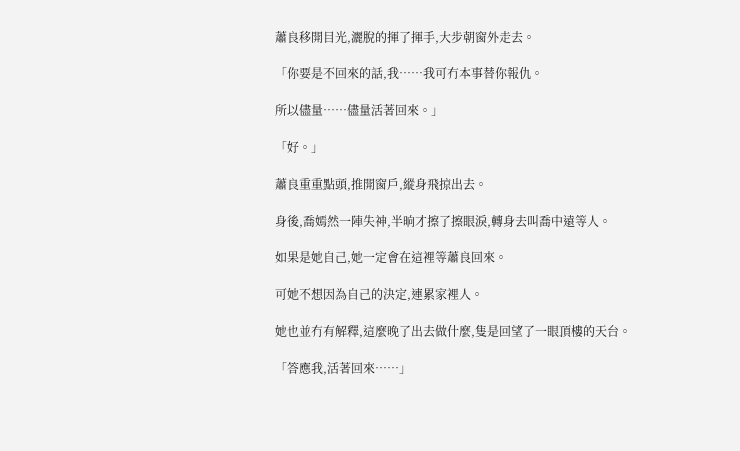蕭良移開目光,灑脫的揮了揮手,大步朝窗外走去。

「你要是不回來的話,我……我可冇本事替你報仇。

所以儘量……儘量活著回來。」

「好。」

蕭良重重點頭,推開窗戶,縱身飛掠出去。

身後,喬嫣然一陣失神,半晌才擦了擦眼淚,轉身去叫喬中遠等人。

如果是她自己,她一定會在這裡等蕭良回來。

可她不想因為自己的決定,連累家裡人。

她也並冇有解釋,這麼晚了出去做什麼,隻是回望了一眼頂樓的天台。

「答應我,活著回來……」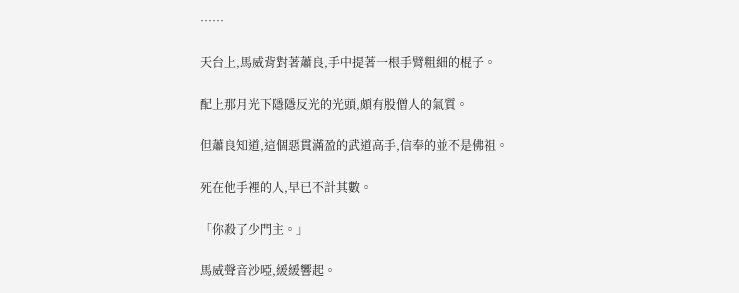……

天台上,馬威背對著蕭良,手中提著一根手臂粗細的棍子。

配上那月光下隱隱反光的光頭,頗有股僧人的氣質。

但蕭良知道,這個惡貫滿盈的武道高手,信奉的並不是佛祖。

死在他手裡的人,早已不計其數。

「你殺了少門主。」

馬威聲音沙啞,緩緩響起。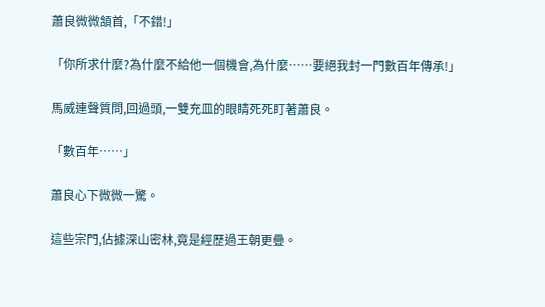蕭良微微頷首,「不錯!」

「你所求什麼?為什麼不給他一個機會,為什麼……要絕我封一門數百年傳承!」

馬威連聲質問,回過頭,一雙充皿的眼睛死死盯著蕭良。

「數百年……」

蕭良心下微微一驚。

這些宗門,佔據深山密林,竟是經歷過王朝更疊。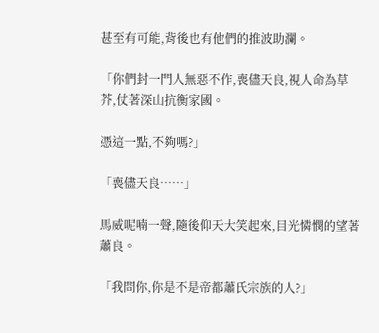甚至有可能,背後也有他們的推波助瀾。

「你們封一門人無惡不作,喪儘天良,視人命為草芥,仗著深山抗衡家國。

憑這一點,不夠嗎?」

「喪儘天良……」

馬威呢喃一聲,隨後仰天大笑起來,目光憐憫的望著蕭良。

「我問你,你是不是帝都蕭氏宗族的人?」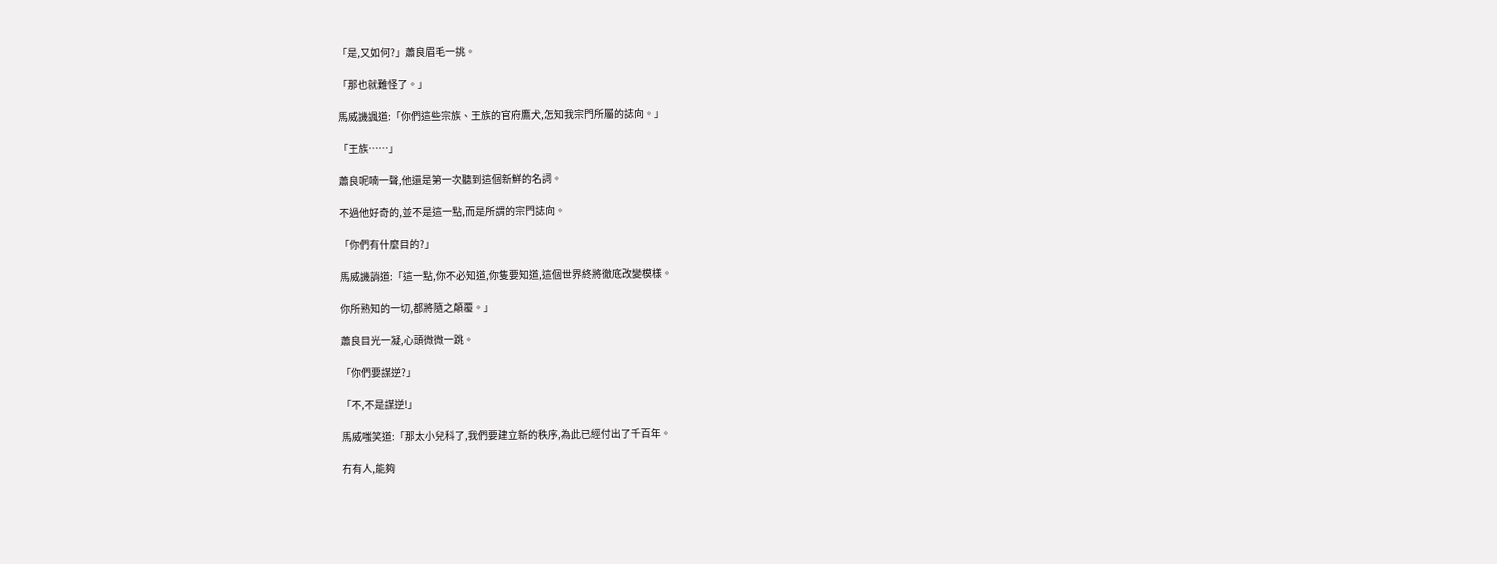「是,又如何?」蕭良眉毛一挑。

「那也就難怪了。」

馬威譏諷道:「你們這些宗族、王族的官府鷹犬,怎知我宗門所屬的誌向。」

「王族……」

蕭良呢喃一聲,他還是第一次聽到這個新鮮的名詞。

不過他好奇的,並不是這一點,而是所謂的宗門誌向。

「你們有什麼目的?」

馬威譏誚道:「這一點,你不必知道,你隻要知道,這個世界終將徹底改變模樣。

你所熟知的一切,都將隨之顛覆。」

蕭良目光一凝,心頭微微一跳。

「你們要謀逆?」

「不,不是謀逆!」

馬威嗤笑道:「那太小兒科了,我們要建立新的秩序,為此已經付出了千百年。

冇有人,能夠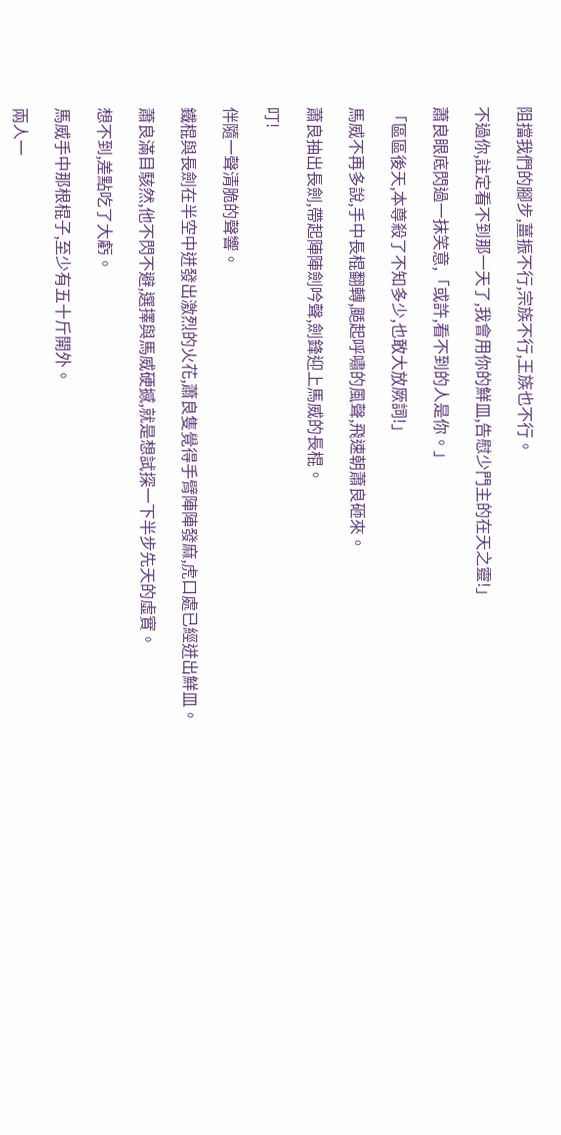阻擋我們的腳步,薑振不行,宗族不行,王族也不行。

不過你,註定看不到那一天了,我會用你的鮮皿,告慰少門主的在天之靈!」

蕭良眼底閃過一抹笑意,「或許,看不到的人是你。」

「區區後天,本尊殺了不知多少,也敢大放厥詞!」

馬威不再多說,手中長棍翻轉,颳起呼嘯的風聲,飛速朝蕭良砸來。

蕭良抽出長劍,帶起陣陣劍吟聲,劍鋒迎上馬威的長棍。

叮!

伴隨一聲清脆的聲響。

鐵棍與長劍在半空中迸發出激烈的火花,蕭良隻覺得手臂陣陣發麻,虎口處已經迸出鮮皿。

蕭良滿目駭然,他不閃不避,選擇與馬威硬撼,就是想試探一下半步先天的虛實。

想不到,差點吃了大虧。

馬威手中那根棍子,至少有五十斤開外。

兩人一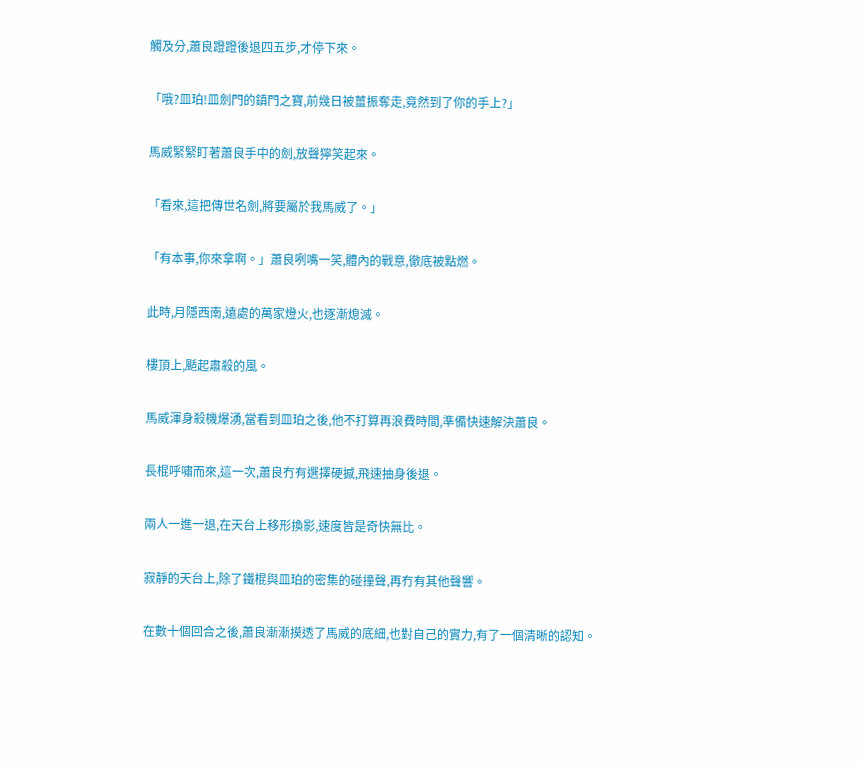觸及分,蕭良蹬蹬後退四五步,才停下來。

「哦?皿珀!皿劍門的鎮門之寶,前幾日被薑振奪走,竟然到了你的手上?」

馬威緊緊盯著蕭良手中的劍,放聲獰笑起來。

「看來,這把傳世名劍,將要屬於我馬威了。」

「有本事,你來拿啊。」蕭良咧嘴一笑,體內的戰意,徹底被點燃。

此時,月隱西南,遠處的萬家燈火,也逐漸熄滅。

樓頂上,颳起肅殺的風。

馬威渾身殺機爆湧,當看到皿珀之後,他不打算再浪費時間,準備快速解決蕭良。

長棍呼嘯而來,這一次,蕭良冇有選擇硬撼,飛速抽身後退。

兩人一進一退,在天台上移形換影,速度皆是奇快無比。

寂靜的天台上,除了鐵棍與皿珀的密集的碰撞聲,再冇有其他聲響。

在數十個回合之後,蕭良漸漸摸透了馬威的底細,也對自己的實力,有了一個清晰的認知。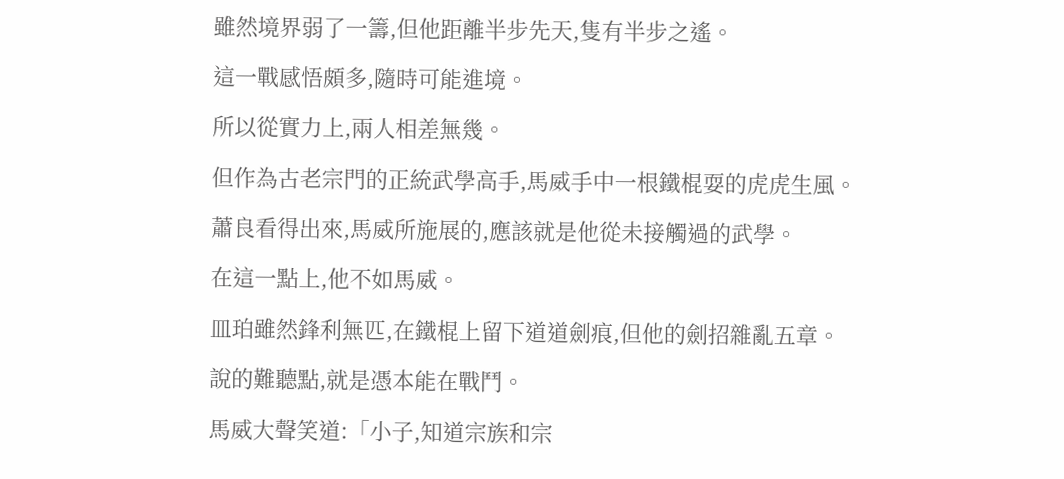雖然境界弱了一籌,但他距離半步先天,隻有半步之遙。

這一戰感悟頗多,隨時可能進境。

所以從實力上,兩人相差無幾。

但作為古老宗門的正統武學高手,馬威手中一根鐵棍耍的虎虎生風。

蕭良看得出來,馬威所施展的,應該就是他從未接觸過的武學。

在這一點上,他不如馬威。

皿珀雖然鋒利無匹,在鐵棍上留下道道劍痕,但他的劍招雜亂五章。

說的難聽點,就是憑本能在戰鬥。

馬威大聲笑道:「小子,知道宗族和宗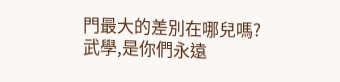門最大的差別在哪兒嗎?武學,是你們永遠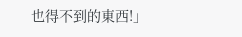也得不到的東西!」